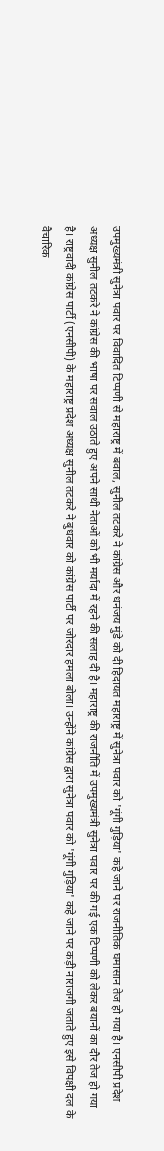उपमुख्यमंत्री सुनेत्रा पवार पर विवादित टिप्पणी से महाराष्ट्र में बवाल, सुनील तटकरे ने कांग्रेस और धनंजय मुंडे को दी हिदायत महाराष्ट्र में सुनेत्रा पवार को 'गूंगी गुड़िया' कहे जाने पर राजनीतिक घमासान तेज हो गया है। एनसीपी प्रदेश अध्यक्ष सुनील तटकरे ने कांग्रेस की भाषा पर सवाल उठाते हुए अपने साथी नेताओं को भी मर्यादा में रहने की सलाह दी है। महाराष्ट्र की राजनीति में उपमुख्यमंत्री सुनेत्रा पवार पर की गई एक टिप्पणी को लेकर बयानों का दौर तेज हो गया है। राष्ट्रवादी कांग्रेस पार्टी (एनसीपी) के महाराष्ट्र प्रदेश अध्यक्ष सुनील तटकरे ने बुधवार को कांग्रेस पार्टी पर जोरदार हमला बोला। उन्होंने कांग्रेस द्वारा सुनेत्रा पवार को 'गूंगी गुड़िया' कहे जाने पर कड़ी नाराजगी जताते हुए इसे विपक्षी दल के वैचारिक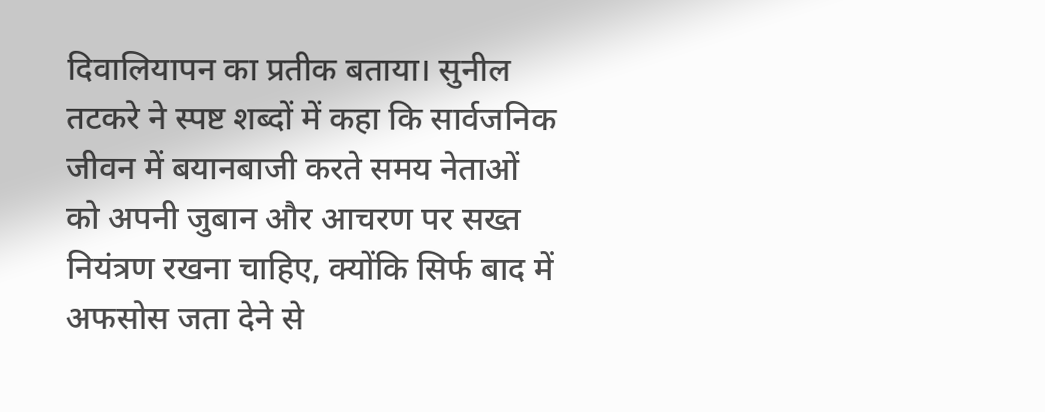दिवालियापन का प्रतीक बताया। सुनील तटकरे ने स्पष्ट शब्दों में कहा कि सार्वजनिक जीवन में बयानबाजी करते समय नेताओं को अपनी जुबान और आचरण पर सख्त नियंत्रण रखना चाहिए, क्योंकि सिर्फ बाद में अफसोस जता देने से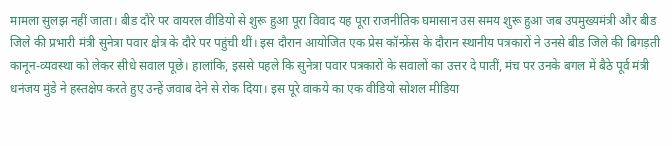मामला सुलझ नहीं जाता। बीड दौरे पर वायरल वीडियो से शुरू हुआ पूरा विवाद यह पूरा राजनीतिक घमासान उस समय शुरू हुआ जब उपमुख्यमंत्री और बीड जिले की प्रभारी मंत्री सुनेत्रा पवार क्षेत्र के दौरे पर पहुंची थीं। इस दौरान आयोजित एक प्रेस कॉन्फ्रेंस के दौरान स्थानीय पत्रकारों ने उनसे बीड जिले की बिगड़ती कानून-व्यवस्था को लेकर सीधे सवाल पूछे। हालांकि, इससे पहले कि सुनेत्रा पवार पत्रकारों के सवालों का उत्तर दे पातीं, मंच पर उनके बगल में बैठे पूर्व मंत्री धनंजय मुंडे ने हस्तक्षेप करते हुए उन्हें जवाब देने से रोक दिया। इस पूरे वाकये का एक वीडियो सोशल मीडिया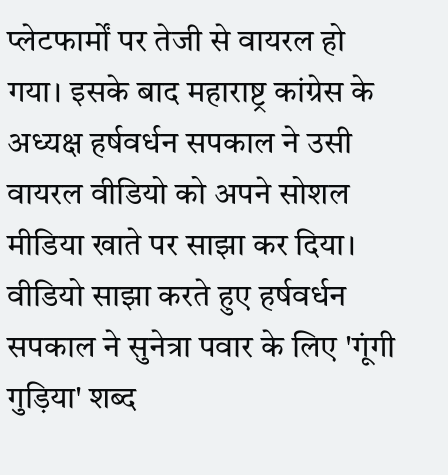प्लेटफार्मों पर तेजी से वायरल हो गया। इसके बाद महाराष्ट्र कांग्रेस के अध्यक्ष हर्षवर्धन सपकाल ने उसी वायरल वीडियो को अपने सोशल मीडिया खाते पर साझा कर दिया। वीडियो साझा करते हुए हर्षवर्धन सपकाल ने सुनेत्रा पवार के लिए 'गूंगी गुड़िया' शब्द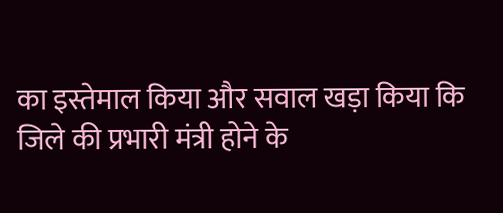का इस्तेमाल किया और सवाल खड़ा किया कि जिले की प्रभारी मंत्री होने के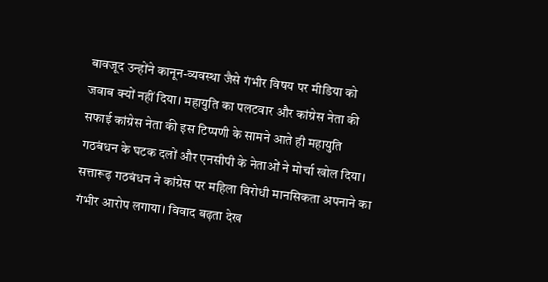बावजूद उन्होंने कानून-व्यवस्था जैसे गंभीर विषय पर मीडिया को जवाब क्यों नहीं दिया। महायुति का पलटवार और कांग्रेस नेता की सफाई कांग्रेस नेता की इस टिप्पणी के सामने आते ही महायुति गठबंधन के घटक दलों और एनसीपी के नेताओं ने मोर्चा खोल दिया। सत्तारूढ़ गठबंधन ने कांग्रेस पर महिला विरोधी मानसिकता अपनाने का गंभीर आरोप लगाया। विवाद बढ़ता देख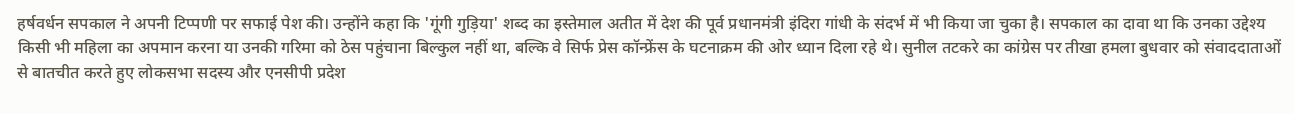हर्षवर्धन सपकाल ने अपनी टिप्पणी पर सफाई पेश की। उन्होंने कहा कि 'गूंगी गुड़िया' शब्द का इस्तेमाल अतीत में देश की पूर्व प्रधानमंत्री इंदिरा गांधी के संदर्भ में भी किया जा चुका है। सपकाल का दावा था कि उनका उद्देश्य किसी भी महिला का अपमान करना या उनकी गरिमा को ठेस पहुंचाना बिल्कुल नहीं था, बल्कि वे सिर्फ प्रेस कॉन्फ्रेंस के घटनाक्रम की ओर ध्यान दिला रहे थे। सुनील तटकरे का कांग्रेस पर तीखा हमला बुधवार को संवाददाताओं से बातचीत करते हुए लोकसभा सदस्य और एनसीपी प्रदेश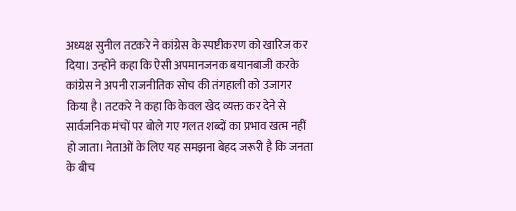अध्यक्ष सुनील तटकरे ने कांग्रेस के स्पष्टीकरण को खारिज कर दिया। उन्होंने कहा कि ऐसी अपमानजनक बयानबाजी करके कांग्रेस ने अपनी राजनीतिक सोच की तंगहाली को उजागर किया है। तटकरे ने कहा कि केवल खेद व्यक्त कर देने से सार्वजनिक मंचों पर बोले गए गलत शब्दों का प्रभाव खत्म नहीं हो जाता। नेताओं के लिए यह समझना बेहद जरूरी है कि जनता के बीच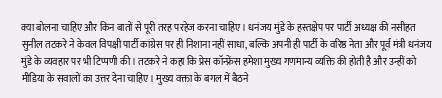क्या बोलना चाहिए और किन बातों से पूरी तरह परहेज करना चाहिए। धनंजय मुंडे के हस्तक्षेप पर पार्टी अध्यक्ष की नसीहत सुनील तटकरे ने केवल विपक्षी पार्टी कांग्रेस पर ही निशाना नहीं साधा, बल्कि अपनी ही पार्टी के वरिष्ठ नेता और पूर्व मंत्री धनंजय मुंडे के व्यवहार पर भी टिप्पणी की। तटकरे ने कहा कि प्रेस कॉन्फ्रेंस हमेशा मुख्य गणमान्य व्यक्ति की होती है और उन्हीं को मीडिया के सवालों का उत्तर देना चाहिए। मुख्य वक्ता के बगल में बैठने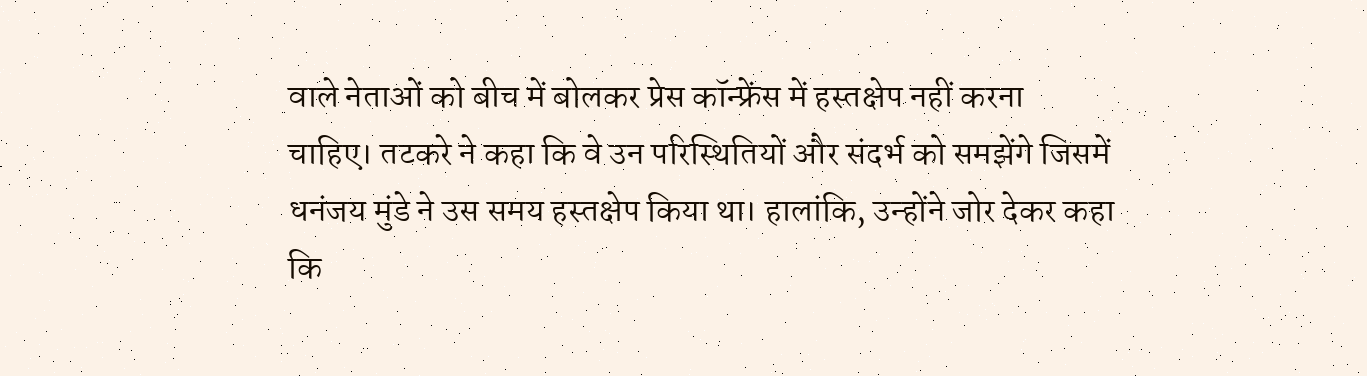वाले नेताओं को बीच में बोलकर प्रेस कॉन्फ्रेंस में हस्तक्षेप नहीं करना चाहिए। तटकरे ने कहा कि वे उन परिस्थितियों और संदर्भ को समझेंगे जिसमें धनंजय मुंडे ने उस समय हस्तक्षेप किया था। हालांकि, उन्होंने जोर देकर कहा कि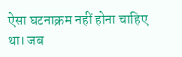ऐसा घटनाक्रम नहीं होना चाहिए था। जब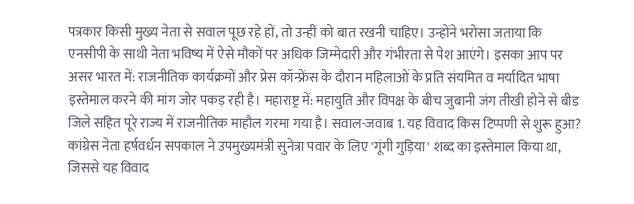पत्रकार किसी मुख्य नेता से सवाल पूछ रहे हों, तो उन्हीं को बात रखनी चाहिए। उन्होंने भरोसा जताया कि एनसीपी के साथी नेता भविष्य में ऐसे मौकों पर अधिक जिम्मेदारी और गंभीरता से पेश आएंगे। इसका आप पर असर भारत में: राजनीतिक कार्यक्रमों और प्रेस कॉन्फ्रेंस के दौरान महिलाओं के प्रति संयमित व मर्यादित भाषा इस्तेमाल करने की मांग जोर पकड़ रही है। महाराष्ट्र में: महायुति और विपक्ष के बीच जुबानी जंग तीखी होने से बीड जिले सहित पूरे राज्य में राजनीतिक माहौल गरमा गया है। सवाल-जवाब 1. यह विवाद किस टिप्पणी से शुरू हुआ? कांग्रेस नेता हर्षवर्धन सपकाल ने उपमुख्यमंत्री सुनेत्रा पवार के लिए 'गूंगी गुड़िया' शब्द का इस्तेमाल किया था, जिससे यह विवाद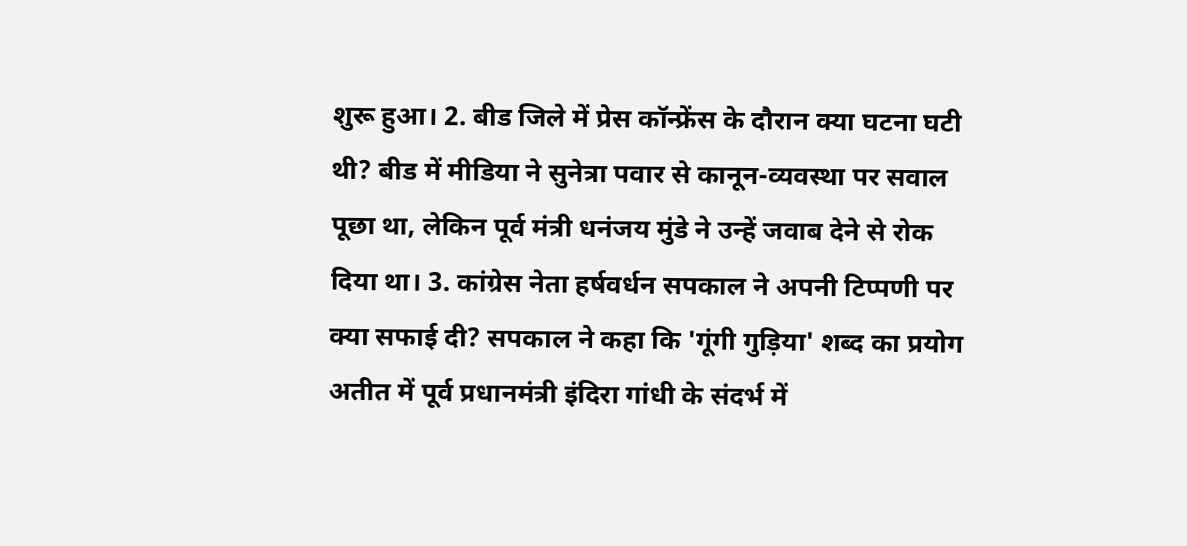शुरू हुआ। 2. बीड जिले में प्रेस कॉन्फ्रेंस के दौरान क्या घटना घटी थी? बीड में मीडिया ने सुनेत्रा पवार से कानून-व्यवस्था पर सवाल पूछा था, लेकिन पूर्व मंत्री धनंजय मुंडे ने उन्हें जवाब देने से रोक दिया था। 3. कांग्रेस नेता हर्षवर्धन सपकाल ने अपनी टिप्पणी पर क्या सफाई दी? सपकाल ने कहा कि 'गूंगी गुड़िया' शब्द का प्रयोग अतीत में पूर्व प्रधानमंत्री इंदिरा गांधी के संदर्भ में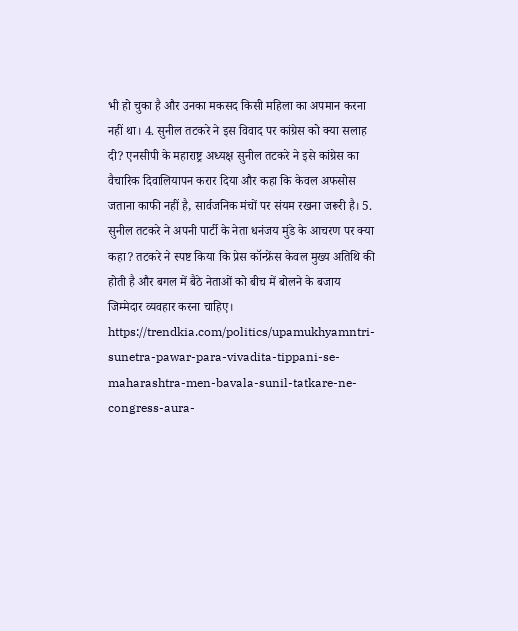भी हो चुका है और उनका मकसद किसी महिला का अपमान करना नहीं था। 4. सुनील तटकरे ने इस विवाद पर कांग्रेस को क्या सलाह दी? एनसीपी के महाराष्ट्र अध्यक्ष सुनील तटकरे ने इसे कांग्रेस का वैचारिक दिवालियापन करार दिया और कहा कि केवल अफसोस जताना काफी नहीं है, सार्वजनिक मंचों पर संयम रखना जरूरी है। 5. सुनील तटकरे ने अपनी पार्टी के नेता धनंजय मुंडे के आचरण पर क्या कहा? तटकरे ने स्पष्ट किया कि प्रेस कॉन्फ्रेंस केवल मुख्य अतिथि की होती है और बगल में बैठे नेताओं को बीच में बोलने के बजाय जिम्मेदार व्यवहार करना चाहिए। https://trendkia.com/politics/upamukhyamntri-sunetra-pawar-para-vivadita-tippani-se-maharashtra-men-bavala-sunil-tatkare-ne-congress-aura-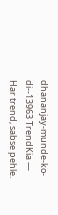dhananjay-munde-ko-di--13963 TrendKia — Har trend, sabse pehle.